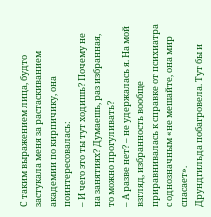С таким выражением лица, будто застукала меня за растаскиванием академии по кирпичику, она поинтересовалась:
– И чего это ты тут ходишь? Почему не на занятиях? Думаешь, раз избранная, то можно прогуливать?
– А разве нет? – не удержалась я. На мой взгляд, избранность вообще приравнивалась к справке от психиатра с однозначным «не мешайте, она мир спасает».
Друндгильда побагровела. Тут бы и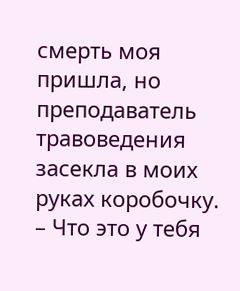смерть моя пришла, но преподаватель травоведения засекла в моих руках коробочку.
– Что это у тебя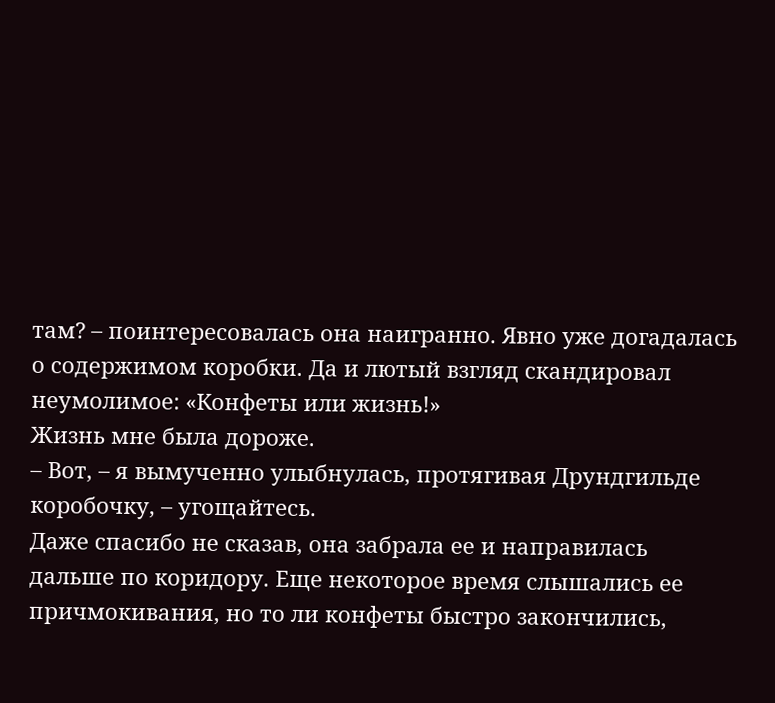там? – поинтересовалась она наигранно. Явно уже догадалась о содержимом коробки. Да и лютый взгляд скандировал неумолимое: «Конфеты или жизнь!»
Жизнь мне была дороже.
– Вот, – я вымученно улыбнулась, протягивая Друндгильде коробочку, – угощайтесь.
Даже спасибо не сказав, она забрала ее и направилась дальше по коридору. Еще некоторое время слышались ее причмокивания, но то ли конфеты быстро закончились,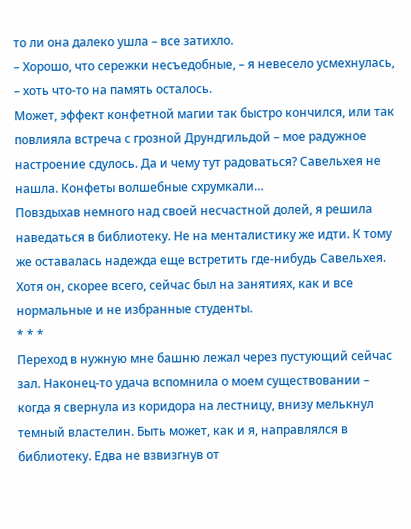то ли она далеко ушла – все затихло.
– Хорошо, что сережки несъедобные, – я невесело усмехнулась, – хоть что-то на память осталось.
Может, эффект конфетной магии так быстро кончился, или так повлияла встреча с грозной Друндгильдой – мое радужное настроение сдулось. Да и чему тут радоваться? Савельхея не нашла. Конфеты волшебные схрумкали…
Повздыхав немного над своей несчастной долей, я решила наведаться в библиотеку. Не на менталистику же идти. К тому же оставалась надежда еще встретить где-нибудь Савельхея. Хотя он, скорее всего, сейчас был на занятиях, как и все нормальные и не избранные студенты.
* * *
Переход в нужную мне башню лежал через пустующий сейчас зал. Наконец-то удача вспомнила о моем существовании – когда я свернула из коридора на лестницу, внизу мелькнул темный властелин. Быть может, как и я, направлялся в библиотеку. Едва не взвизгнув от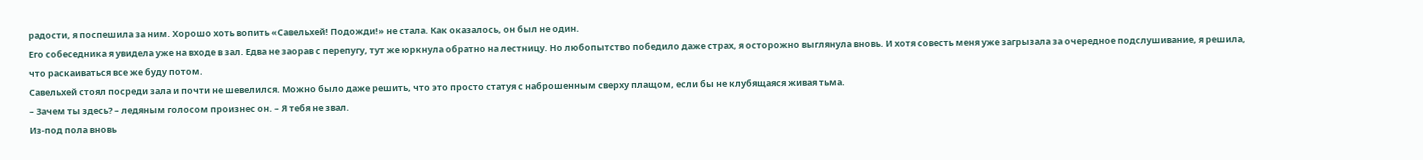радости, я поспешила за ним. Хорошо хоть вопить «Савельхей! Подожди!» не стала. Как оказалось, он был не один.
Его собеседника я увидела уже на входе в зал. Едва не заорав с перепугу, тут же юркнула обратно на лестницу. Но любопытство победило даже страх, я осторожно выглянула вновь. И хотя совесть меня уже загрызала за очередное подслушивание, я решила, что раскаиваться все же буду потом.
Савельхей стоял посреди зала и почти не шевелился. Можно было даже решить, что это просто статуя с наброшенным сверху плащом, если бы не клубящаяся живая тьма.
– Зачем ты здесь? – ледяным голосом произнес он. – Я тебя не звал.
Из-под пола вновь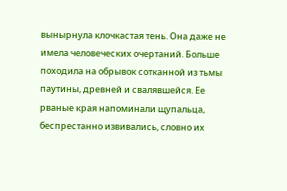вынырнула клочкастая тень. Она даже не имела человеческих очертаний. Больше походила на обрывок сотканной из тьмы паутины, древней и свалявшейся. Ее рваные края напоминали щупальца, беспрестанно извивались, словно их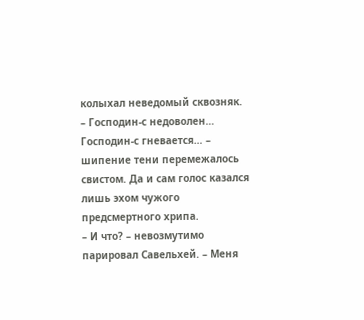колыхал неведомый сквозняк.
– Господин-с недоволен… Господин-с гневается… – шипение тени перемежалось свистом. Да и сам голос казался лишь эхом чужого предсмертного хрипа.
– И что? – невозмутимо парировал Савельхей. – Меня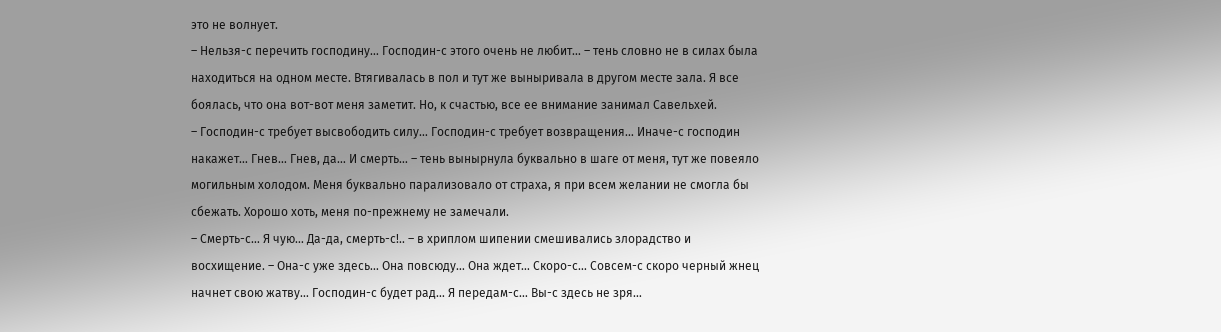это не волнует.
– Нельзя-с перечить господину… Господин-с этого очень не любит… – тень словно не в силах была находиться на одном месте. Втягивалась в пол и тут же выныривала в другом месте зала. Я все боялась, что она вот-вот меня заметит. Но, к счастью, все ее внимание занимал Савельхей.
– Господин-с требует высвободить силу… Господин-с требует возвращения… Иначе-с господин накажет… Гнев… Гнев, да… И смерть… – тень вынырнула буквально в шаге от меня, тут же повеяло могильным холодом. Меня буквально парализовало от страха, я при всем желании не смогла бы сбежать. Хорошо хоть, меня по-прежнему не замечали.
– Смерть-с… Я чую… Да-да, смерть-с!.. – в хриплом шипении смешивались злорадство и восхищение. – Она-с уже здесь… Она повсюду… Она ждет… Скоро-с… Совсем-с скоро черный жнец начнет свою жатву… Господин-с будет рад… Я передам-с… Вы-с здесь не зря…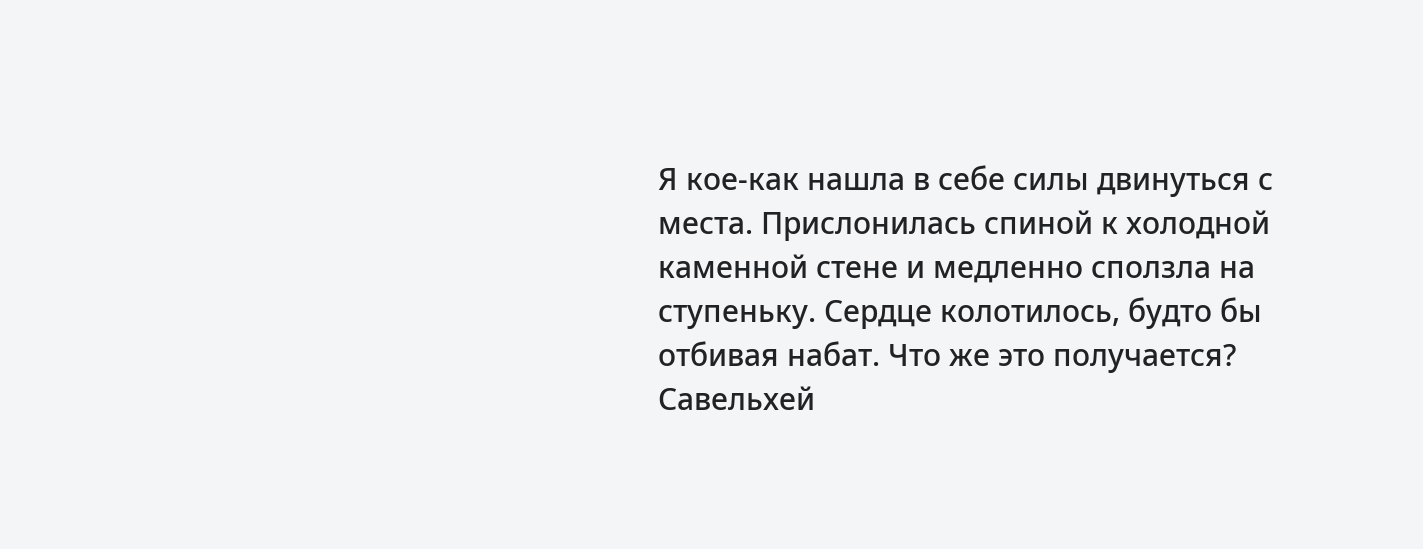Я кое-как нашла в себе силы двинуться с места. Прислонилась спиной к холодной каменной стене и медленно сползла на ступеньку. Сердце колотилось, будто бы отбивая набат. Что же это получается? Савельхей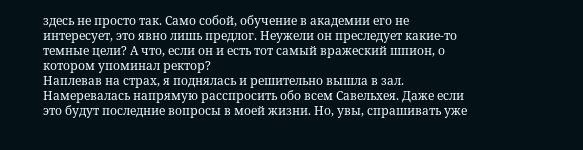здесь не просто так. Само собой, обучение в академии его не интересует, это явно лишь предлог. Неужели он преследует какие-то темные цели? А что, если он и есть тот самый вражеский шпион, о котором упоминал ректор?
Наплевав на страх, я поднялась и решительно вышла в зал. Намеревалась напрямую расспросить обо всем Савельхея. Даже если это будут последние вопросы в моей жизни. Но, увы, спрашивать уже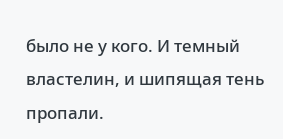было не у кого. И темный властелин, и шипящая тень пропали.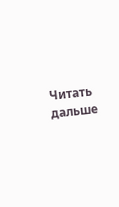Читать дальше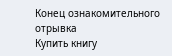Конец ознакомительного отрывка
Купить книгу